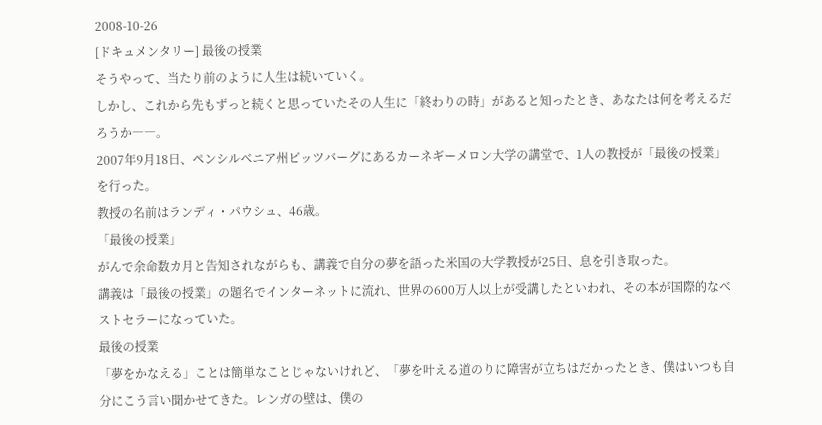2008-10-26
[ドキュメンタリー] 最後の授業
そうやって、当たり前のように人生は続いていく。
しかし、これから先もずっと続くと思っていたその人生に「終わりの時」があると知ったとき、あなたは何を考えるだろうか――。
2007年9月18日、ペンシルベニア州ピッツバーグにあるカーネギーメロン大学の講堂で、1人の教授が「最後の授業」を行った。
教授の名前はランディ・パウシュ、46歳。
「最後の授業」
がんで余命数カ月と告知されながらも、講義で自分の夢を語った米国の大学教授が25日、息を引き取った。
講義は「最後の授業」の題名でインターネットに流れ、世界の600万人以上が受講したといわれ、その本が国際的なベストセラーになっていた。
最後の授業
「夢をかなえる」ことは簡単なことじゃないけれど、「夢を叶える道のりに障害が立ちはだかったとき、僕はいつも自分にこう言い聞かせてきた。レンガの壁は、僕の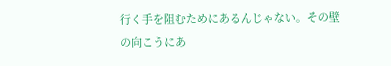行く手を阻むためにあるんじゃない。その壁の向こうにあ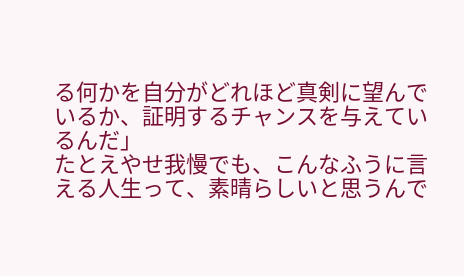る何かを自分がどれほど真剣に望んでいるか、証明するチャンスを与えているんだ」
たとえやせ我慢でも、こんなふうに言える人生って、素晴らしいと思うんで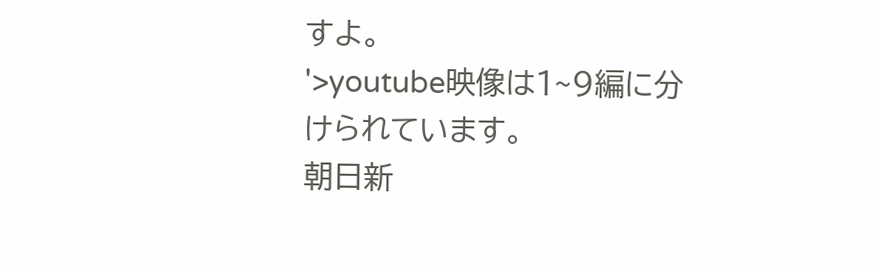すよ。
'>youtube映像は1~9編に分けられています。
朝日新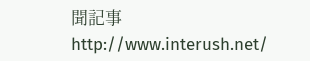聞記事
http://www.interush.net/